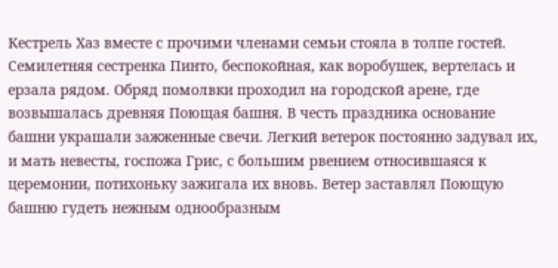Кестрель Хаз вместе с прочими членами семьи стояла в толпе гостей. Семилетняя сестренка Пинто, беспокойная, как воробушек, вертелась и ерзала рядом. Обряд помолвки проходил на городской арене, где возвышалась древняя Поющая башня. В честь праздника основание башни украшали зажженные свечи. Легкий ветерок постоянно задувал их, и мать невесты, госпожа Грис, с большим рвением относившаяся к церемонии, потихоньку зажигала их вновь. Ветер заставлял Поющую башню гудеть нежным однообразным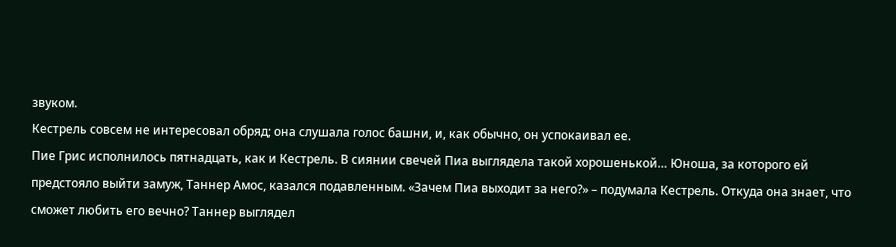звуком.
Кестрель совсем не интересовал обряд; она слушала голос башни, и, как обычно, он успокаивал ее.
Пие Грис исполнилось пятнадцать, как и Кестрель. В сиянии свечей Пиа выглядела такой хорошенькой… Юноша, за которого ей предстояло выйти замуж, Таннер Амос, казался подавленным. «Зачем Пиа выходит за него?» – подумала Кестрель. Откуда она знает, что сможет любить его вечно? Таннер выглядел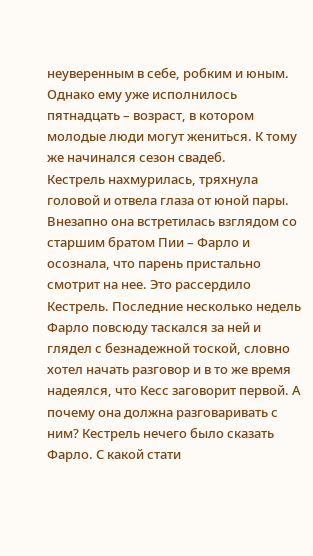неуверенным в себе, робким и юным. Однако ему уже исполнилось пятнадцать – возраст, в котором молодые люди могут жениться. К тому же начинался сезон свадеб.
Кестрель нахмурилась, тряхнула головой и отвела глаза от юной пары. Внезапно она встретилась взглядом со старшим братом Пии – Фарло и осознала, что парень пристально смотрит на нее. Это рассердило Кестрель. Последние несколько недель Фарло повсюду таскался за ней и глядел с безнадежной тоской, словно хотел начать разговор и в то же время надеялся, что Кесс заговорит первой. А почему она должна разговаривать с ним? Кестрель нечего было сказать Фарло. С какой стати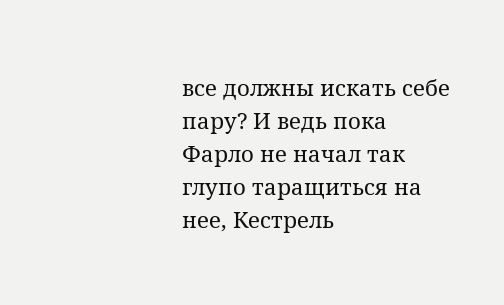все должны искать себе пару? И ведь пока Фарло не начал так глупо таращиться на нее, Кестрель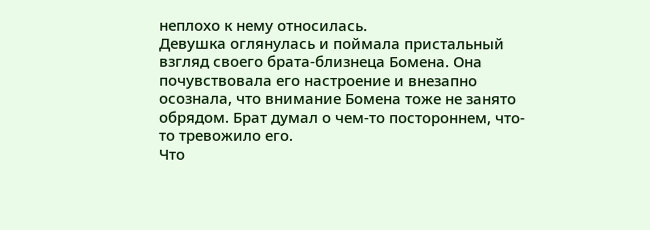неплохо к нему относилась.
Девушка оглянулась и поймала пристальный взгляд своего брата-близнеца Бомена. Она почувствовала его настроение и внезапно осознала, что внимание Бомена тоже не занято обрядом. Брат думал о чем-то постороннем, что-то тревожило его.
Что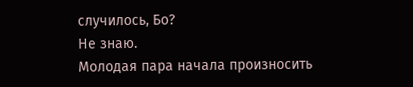случилось, Бо?
Не знаю.
Молодая пара начала произносить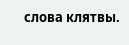слова клятвы.